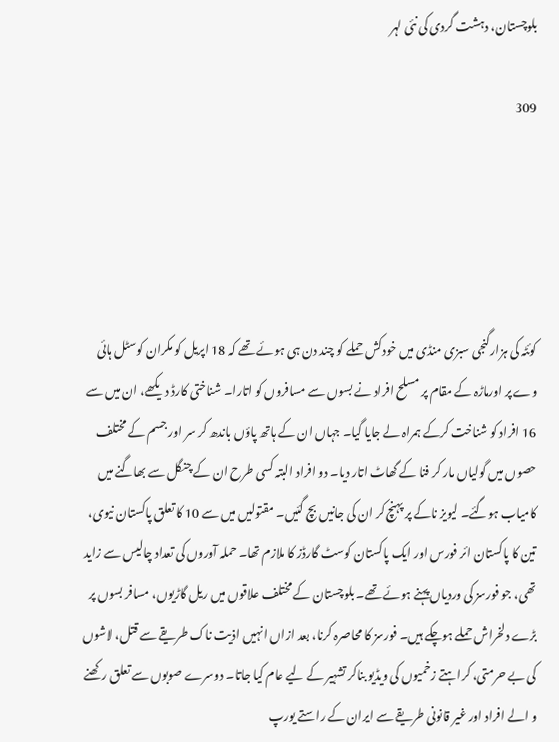بلوچستان، دہشت گردی کی نئی لہر

309





کوئٹہ کی ہزارگنجی سبزی منڈی میں خودکش حملے کو چند دن ہی ہوئے تھے کہ 18 اپریل کو مکران کوسٹل ہائی وے پر اورماڑہ کے مقام پر مسلح افراد نے بسوں سے مسافروں کو اتارا۔ شناختی کارڈ دیکھے، ان میں سے 16 افراد کو شناخت کرکے ہمراہ لے جایا گیا۔ جہاں ان کے ہاتھ پاؤں باندھ کر سر اور جسم کے مختلف حصوں میں گولیاں مار کر فنا کے گھاٹ اتار دیا۔ دو افراد البتہ کسی طرح ان کے چنگل سے بھاگنے میں کامیاب ہوگئے۔ لیویز ناکے پر پہنچ کر ان کی جانیں بچ گئیں۔ مقتولیں میں سے 10 کا تعلق پاکستان نیوی، تین کا پاکستان ائر فورس اور ایک پاکستان کوسٹ گارڈز کا ملازم تھا۔ حملہ آوروں کی تعداد چالیس سے زاید تھی، جو فورسز کی وردیاں پہنے ہوئے تھے۔ بلوچستان کے مختلف علاقوں میں ریل گاڑیوں، مسافر بسوں پر بڑے دلخراش حملے ہوچکے ہیں۔ فورسز کا محاصرہ کرنا، بعد ازاں انہیں اذیت ناک طریقے سے قتل، لاشوں کی بے حرمتی، کراہتے زخمیوں کی ویڈیو بناکر تشہیر کے لیے عام کیا جاتا۔ دوسرے صوبوں سے تعلق رکھنے و الے افراد اور غیر قانونی طریقے سے ایران کے راستے یورپ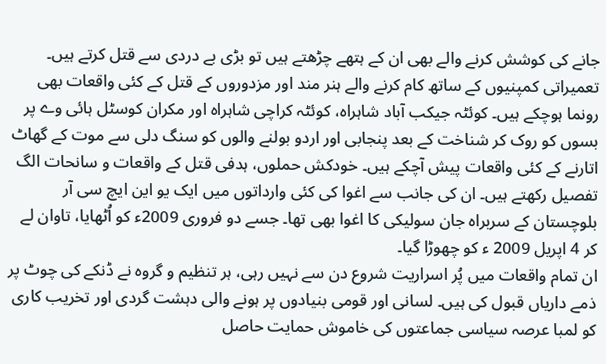جانے کی کوشش کرنے والے بھی ان کے ہتھے چڑھتے ہیں تو بڑی بے دردی سے قتل کرتے ہیں۔ تعمیراتی کمپنیوں کے ساتھ کام کرنے والے ہنر مند اور مزدوروں کے قتل کے کئی واقعات بھی رونما ہوچکے ہیں۔ کوئٹہ جیکب آباد شاہراہ، کوئٹہ کراچی شاہراہ اور مکران کوسٹل ہائی وے پر بسوں کو روک کر شناخت کے بعد پنجابی اور اردو بولنے والوں کو سنگ دلی سے موت کے گھاٹ اتارنے کے کئی واقعات پیش آچکے ہیں۔ خودکش حملوں، ہدفی قتل کے واقعات و سانحات الگ تفصیل رکھتے ہیں۔ ان کی جانب سے اغوا کی کئی وارداتوں میں ایک یو این ایچ سی آر بلوچستان کے سربراہ جان سولیکی کا اغوا بھی تھا۔ جسے دو فروری 2009ء کو اُٹھایا، تاوان لے کر 4 اپریل 2009 ء کو چھوڑا گیا۔
ان تمام واقعات میں پُر اسراریت شروع دن سے نہیں رہی، ہر تنظیم و گروہ نے ڈنکے کی چوٹ پر ذمے داریاں قبول کی ہیں۔ لسانی اور قومی بنیادوں پر ہونے والی دہشت گردی اور تخریب کاری کو لمبا عرصہ سیاسی جماعتوں کی خاموش حمایت حاصل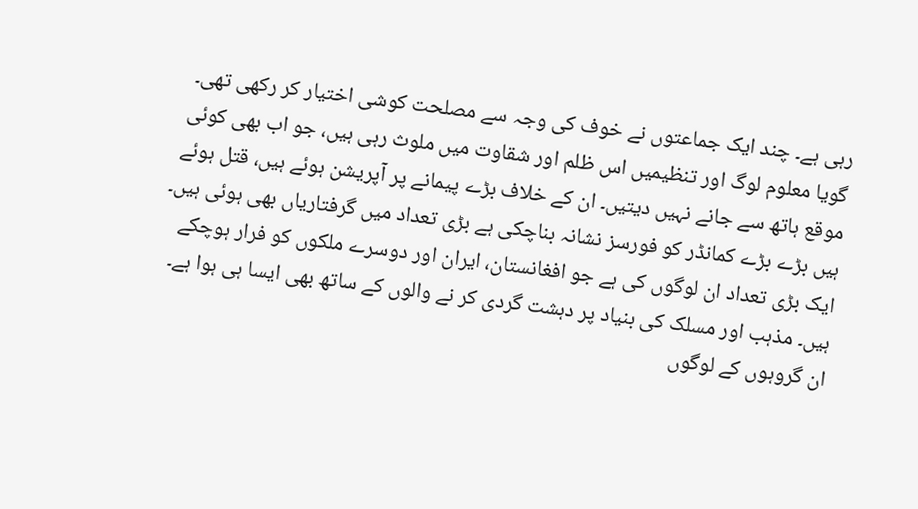رہی ہے۔ چند ایک جماعتوں نے خوف کی وجہ سے مصلحت کوشی اختیار کر رکھی تھی۔ گویا معلوم لوگ اور تنظیمیں اس ظلم اور شقاوت میں ملوث رہی ہیں، جو اب بھی کوئی موقع ہاتھ سے جانے نہیں دیتیں۔ ان کے خلاف بڑے پیمانے پر آپریشن ہوئے ہیں، قتل ہوئے ہیں بڑے بڑے کمانڈر کو فورسز نشانہ بناچکی ہے بڑی تعداد میں گرفتاریاں بھی ہوئی ہیں۔ ایک بڑی تعداد ان لوگوں کی ہے جو افغانستان، ایران اور دوسرے ملکوں کو فرار ہوچکے ہیں۔ مذہب اور مسلک کی بنیاد پر دہشت گردی کر نے والوں کے ساتھ بھی ایسا ہی ہوا ہے۔ ان گروہوں کے لوگوں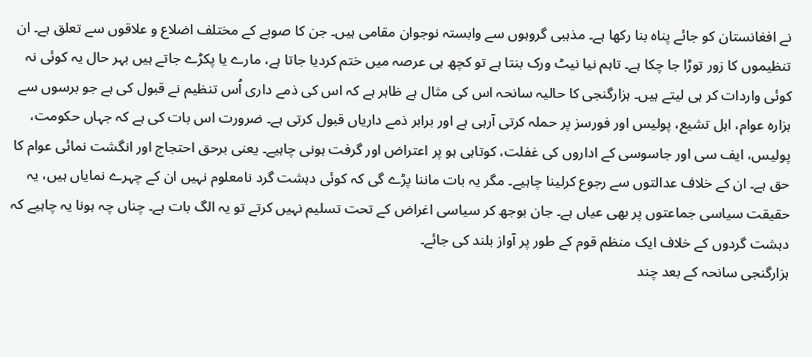نے افغانستان کو جائے پناہ بنا رکھا ہے۔ مذہبی گروہوں سے وابستہ نوجوان مقامی ہیں۔ جن کا صوبے کے مختلف اضلاع و علاقوں سے تعلق ہے۔ ان تنظیموں کا زور توڑا جا چکا ہے۔ تاہم نیا نیٹ ورک بنتا ہے تو کچھ ہی عرصہ میں ختم کردیا جاتا ہے، مارے یا پکڑے جاتے ہیں بہر حال یہ کوئی نہ کوئی واردات کر ہی لیتے ہیں۔ ہزارگنجی کا حالیہ سانحہ اس کی مثال ہے ظاہر ہے کہ اس کی ذمے داری اُس تنظیم نے قبول کی ہے جو برسوں سے ہزارہ عوام، اہل تشیع، پولیس اور فورسز پر حملہ کرتی آرہی ہے اور برابر ذمے داریاں قبول کرتی ہے۔ ضرورت اس بات کی ہے کہ جہاں حکومت، پولیس، ایف سی اور جاسوسی کے اداروں کی غفلت، کوتاہی ہو پر اعتراض اور گرفت ہونی چاہیے۔ یعنی برحق احتجاج اور انگشت نمائی عوام کا حق ہے۔ ان کے خلاف عدالتوں سے رجوع کرلینا چاہیے۔ مگر یہ بات ماننا پڑے گی کہ کوئی دہشت گرد نامعلوم نہیں ان کے چہرے نمایاں ہیں، یہ حقیقت سیاسی جماعتوں پر بھی عیاں ہے۔ جان بوجھ کر سیاسی اغراض کے تحت تسلیم نہیں کرتے تو یہ الگ بات ہے۔ چناں چہ ہونا یہ چاہیے کہ دہشت گردوں کے خلاف ایک منظم قوم کے طور پر آواز بلند کی جائے۔
ہزارگنجی سانحہ کے بعد چند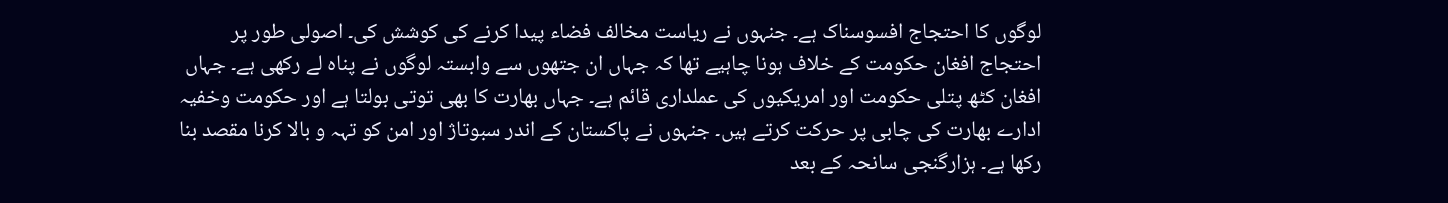لوگوں کا احتجاج افسوسناک ہے۔ جنہوں نے ریاست مخالف فضاء پیدا کرنے کی کوشش کی۔ اصولی طور پر احتجاج افغان حکومت کے خلاف ہونا چاہیے تھا کہ جہاں ان جتھوں سے وابستہ لوگوں نے پناہ لے رکھی ہے۔ جہاں افغان کٹھ پتلی حکومت اور امریکیوں کی عملداری قائم ہے۔ جہاں بھارت کا بھی توتی بولتا ہے اور حکومت وخفیہ ادارے بھارت کی چابی پر حرکت کرتے ہیں۔ جنہوں نے پاکستان کے اندر سبوتاژ اور امن کو تہہ و بالا کرنا مقصد بنا رکھا ہے۔ ہزارگنجی سانحہ کے بعد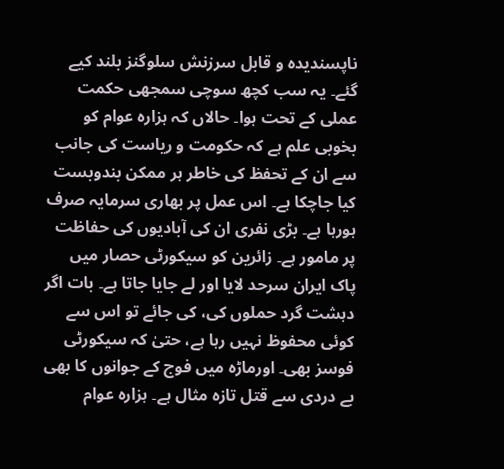ناپسندیدہ و قابل سرزنش سلوگنز بلند کیے گئے۔ یہ سب کچھ سوچی سمجھی حکمت عملی کے تحت ہوا۔ حالاں کہ ہزارہ عوام کو بخوبی علم ہے کہ حکومت و ریاست کی جانب سے ان کے تحفظ کی خاطر ہر ممکن بندوبست کیا جاچکا ہے۔ اس عمل پر بھاری سرمایہ صرف ہورہا ہے۔ بڑی نفری ان کی آبادیوں کی حفاظت پر مامور ہے۔ زائرین کو سیکورٹی حصار میں پاک ایران سرحد لایا اور لے جایا جاتا ہے۔ بات اگر دہشت گرد حملوں کی، کی جائے تو اس سے کوئی محفوظ نہیں رہا ہے، حتیٰ کہ سیکورٹی فوسز بھی۔ اورماڑہ میں فوج کے جوانوں کا بھی بے دردی سے قتل تازہ مثال ہے۔ ہزارہ عوام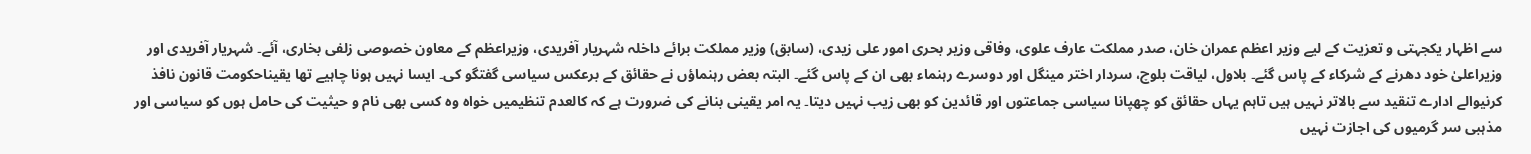سے اظہار یکجہتی و تعزیت کے لیے وزیر اعظم عمران خان، صدر مملکت عارف علوی، وفاقی وزیر بحری امور علی زیدی، (سابق) وزیر مملکت برائے داخلہ شہریار آفریدی، وزیراعظم کے معاون خصوصی زلفی بخاری، آئے۔ شہریار آفریدی اور وزیراعلیٰ خود دھرنے کے شرکاء کے پاس گئے۔ بلاول، لیاقت بلوچ، سردار اختر مینگل اور دوسرے رہنماء بھی ان کے پاس گئے۔ البتہ بعض رہنماؤں نے حقائق کے برعکس سیاسی گفتگو کی۔ ایسا نہیں ہونا چاہیے تھا یقیناحکومت قانون نافذ کرنیوالے ادارے تنقید سے بالاتر نہیں ہیں تاہم یہاں حقائق کو چھپانا سیاسی جماعتوں اور قائدین کو بھی زیب نہیں دیتا۔ یہ امر یقینی بنانے کی ضرورت ہے کہ کالعدم تنظیمیں خواہ وہ کسی بھی نام و حیثیت کی حامل ہوں کو سیاسی اور مذہبی سر گرمیوں کی اجازت نہیں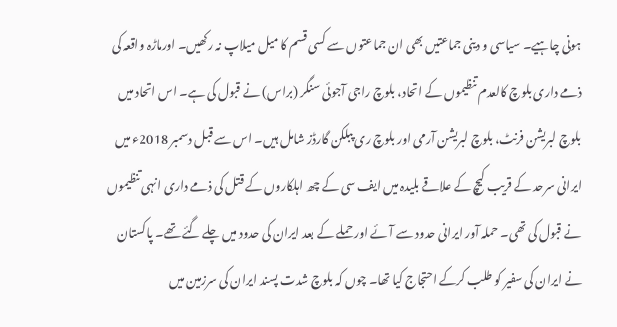ہونی چاہیے۔ سیاسی و دینی جماعتیں بھی ان جماعتوں سے کسی قسم کا میل میلاپ نہ رکھیں۔ اورماڑہ واقعہ کی ذمے داری بلوچ کالعدم تنظیموں کے اتحاد، بلوچ راجی آجوئی سنگر (براس) نے قبول کی ہے۔ اس اتحاد میں بلوچ لبریشن فرنٹ، بلوچ لبریشن آرمی اور بلوچ ری پبلکن گارڈز شامل ہیں۔ اس سے قبل دسمبر 2018ء میں ایرانی سرحد کے قریب کیچ کے علاقے بلیدہ میں ایف سی کے چھ اہلکاروں کے قتل کی ذمے داری انہی تنظیموں نے قبول کی تھی۔ حملہ آور ایرانی حدود سے آئے اور حملے کے بعد ایران کی حدود میں چلے گئے تھے۔ پاکستان نے ایران کی سفیر کو طلب کرکے احتجاج کیا تھا۔ چوں کہ بلوچ شدت پسند ایران کی سرزمین میں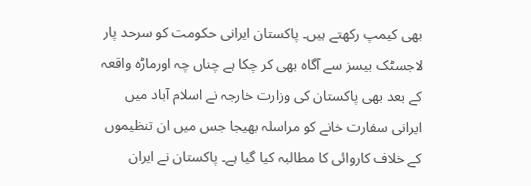بھی کیمپ رکھتے ہیں۔ پاکستان ایرانی حکومت کو سرحد پار لاجسٹک بیسز سے آگاہ بھی کر چکا ہے چناں چہ اورماڑہ واقعہ کے بعد بھی پاکستان کی وزارت خارجہ نے اسلام آباد میں ایرانی سفارت خانے کو مراسلہ بھیجا جس میں ان تنظیموں کے خلاف کاروائی کا مطالبہ کیا گیا ہے۔ پاکستان نے ایران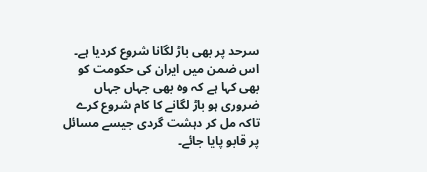سرحد پر بھی باڑ لگانا شروع کردیا ہے۔ اس ضمن میں ایران کی حکومت کو بھی کہا ہے کہ وہ بھی جہاں جہاں ضروری ہو باڑ لگانے کا کام شروع کرے تاکہ مل کر دہشت گردی جیسے مسائل پر قابو پایا جائے۔